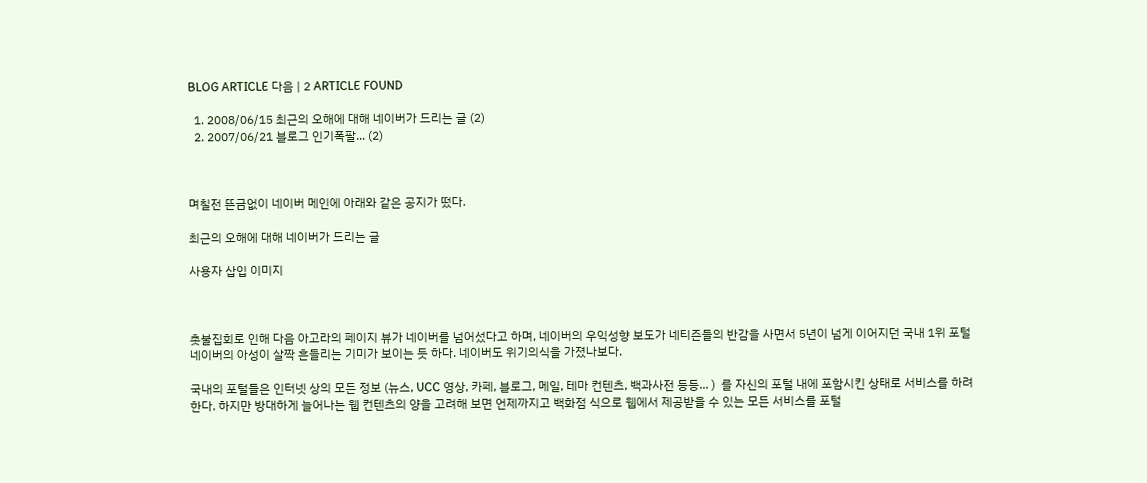BLOG ARTICLE 다음 | 2 ARTICLE FOUND

  1. 2008/06/15 최근의 오해에 대해 네이버가 드리는 글 (2)
  2. 2007/06/21 블로그 인기폭팔... (2)



며칠전 뜬금없이 네이버 메인에 아래와 같은 공지가 떴다.

최근의 오해에 대해 네이버가 드리는 글

사용자 삽입 이미지



촛불집회로 인해 다음 아고라의 페이지 뷰가 네이버를 넘어섰다고 하며, 네이버의 우익성향 보도가 네티즌들의 반감을 사면서 5년이 넘게 이어지던 국내 1위 포털 네이버의 아성이 살짝 흔들리는 기미가 보이는 듯 하다. 네이버도 위기의식을 가졌나보다.

국내의 포털들은 인터넷 상의 모든 정보 (뉴스, UCC 영상, 카페, 블로그, 메일, 테마 컨텐츠, 백과사전 등등... )  를 자신의 포털 내에 포함시킨 상태로 서비스를 하려 한다. 하지만 방대하게 늘어나는 웹 컨텐츠의 양을 고려해 보면 언제까지고 백화점 식으로 웹에서 제공받을 수 있는 모든 서비스를 포털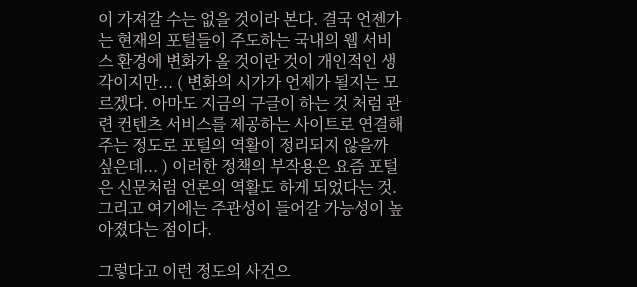이 가져갈 수는 없을 것이라 본다. 결국 언젠가는 현재의 포털들이 주도하는 국내의 웹 서비스 환경에 변화가 올 것이란 것이 개인적인 생각이지만... ( 변화의 시가가 언제가 될지는 모르겠다. 아마도 지금의 구글이 하는 것 처럼 관련 컨텐츠 서비스를 제공하는 사이트로 연결해주는 정도로 포털의 역활이 정리되지 않을까 싶은데... ) 이러한 정책의 부작용은 요즘 포털은 신문처럼 언론의 역활도 하게 되었다는 것. 그리고 여기에는 주관성이 들어갈 가능성이 높아졌다는 점이다.

그렇다고 이런 정도의 사건으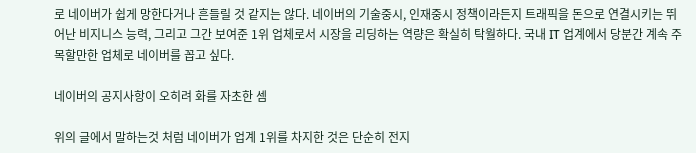로 네이버가 쉽게 망한다거나 흔들릴 것 같지는 않다. 네이버의 기술중시, 인재중시 정책이라든지 트래픽을 돈으로 연결시키는 뛰어난 비지니스 능력, 그리고 그간 보여준 1위 업체로서 시장을 리딩하는 역량은 확실히 탁월하다. 국내 IT 업계에서 당분간 계속 주목할만한 업체로 네이버를 꼽고 싶다.

네이버의 공지사항이 오히려 화를 자초한 셈

위의 글에서 말하는것 처럼 네이버가 업계 1위를 차지한 것은 단순히 전지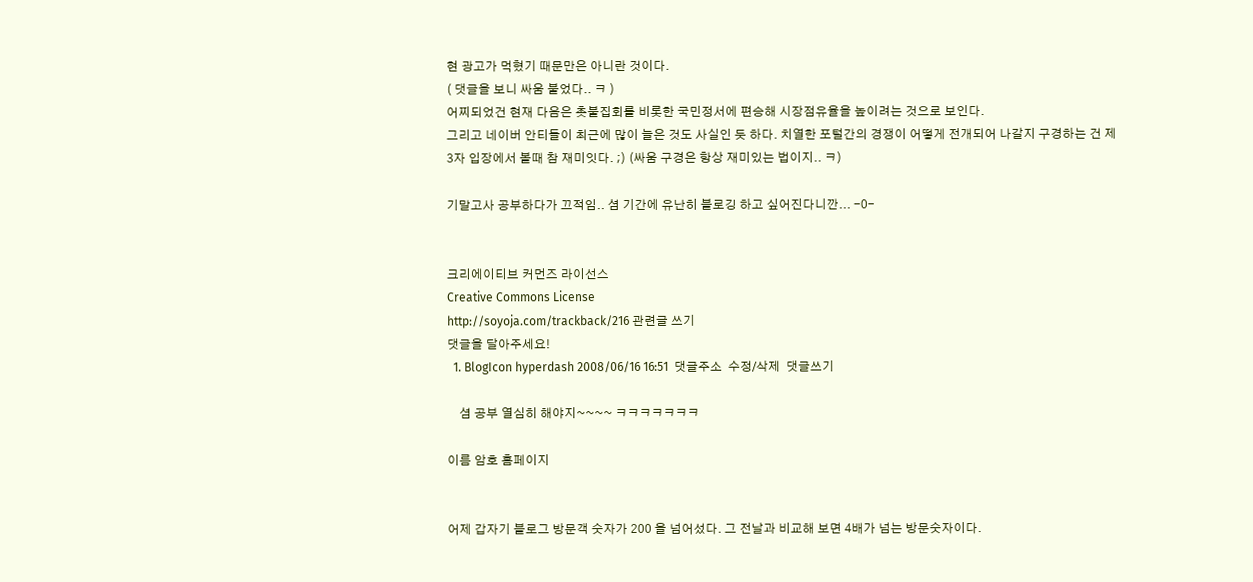현 광고가 먹혔기 때문만은 아니란 것이다.
( 댓글을 보니 싸움 붙었다.. ㅋ )
어찌되었건 현재 다음은 촛불집회를 비롯한 국민정서에 편승해 시장점유율을 높이려는 것으로 보인다.
그리고 네이버 안티들이 최근에 많이 늘은 것도 사실인 듯 하다. 치열한 포털간의 경쟁이 어떻게 전개되어 나갈지 구경하는 건 제 3자 입장에서 볼때 참 재미잇다. ;) (싸움 구경은 항상 재미있는 법이지.. ㅋ)

기말고사 공부하다가 끄적임.. 셤 기간에 유난히 블로깅 하고 싶어진다니깐... -0-


크리에이티브 커먼즈 라이선스
Creative Commons License
http://soyoja.com/trackback/216 관련글 쓰기
댓글을 달아주세요!
  1. BlogIcon hyperdash 2008/06/16 16:51  댓글주소  수정/삭제  댓글쓰기

    셤 공부 열심히 해야지~~~~ ㅋㅋㅋㅋㅋㅋㅋ

이름 암호 홈페이지


어제 갑자기 블로그 방문객 숫자가 200 을 넘어섰다. 그 전날과 비교해 보면 4배가 넘는 방문숫자이다.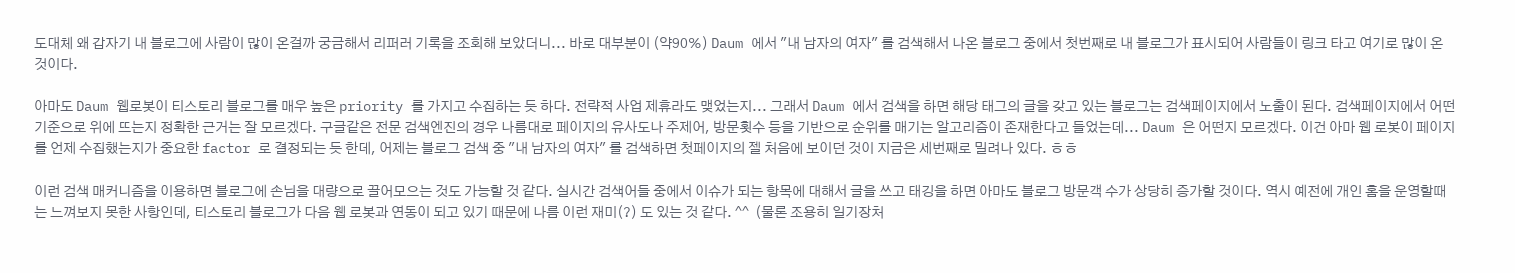도대체 왜 갑자기 내 블로그에 사람이 많이 온걸까 궁금해서 리퍼러 기록을 조회해 보았더니... 바로 대부분이 (약90%) Daum 에서 "내 남자의 여자" 를 검색해서 나온 블로그 중에서 첫번째로 내 블로그가 표시되어 사람들이 링크 타고 여기로 많이 온 것이다.

아마도 Daum 웹로봇이 티스토리 블로그를 매우 높은 priority 를 가지고 수집하는 듯 하다. 전략적 사업 제휴라도 맺었는지... 그래서 Daum 에서 검색을 하면 해당 태그의 글을 갖고 있는 블로그는 검색페이지에서 노출이 된다. 검색페이지에서 어떤 기준으로 위에 뜨는지 정확한 근거는 잘 모르겠다. 구글같은 전문 검색엔진의 경우 나름대로 페이지의 유사도나 주제어, 방문횟수 등을 기반으로 순위를 매기는 알고리즘이 존재한다고 들었는데... Daum 은 어떤지 모르겠다. 이건 아마 웹 로봇이 페이지를 언제 수집했는지가 중요한 factor 로 결정되는 듯 한데, 어제는 블로그 검색 중 "내 남자의 여자" 를 검색하면 첫페이지의 젤 처음에 보이던 것이 지금은 세번째로 밀려나 있다. ㅎㅎ

이런 검색 매커니즘을 이용하면 블로그에 손님을 대량으로 끌어모으는 것도 가능할 것 같다. 실시간 검색어들 중에서 이슈가 되는 항목에 대해서 글을 쓰고 태깅을 하면 아마도 블로그 방문객 수가 상당히 증가할 것이다. 역시 예전에 개인 홈을 운영할때는 느껴보지 못한 사항인데, 티스토리 블로그가 다음 웹 로봇과 연동이 되고 있기 때문에 나름 이런 재미(?) 도 있는 것 같다. ^^  (물론 조용히 일기장처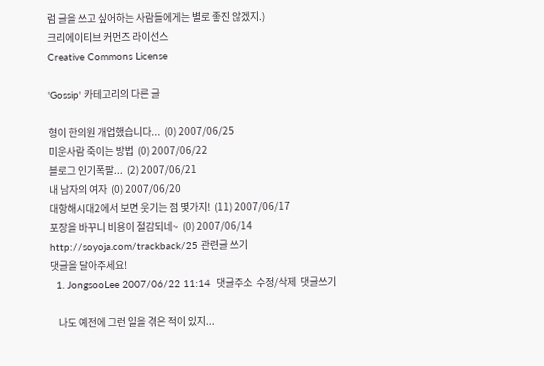럼 글을 쓰고 싶어하는 사람들에게는 별로 좋진 않겠지.)
크리에이티브 커먼즈 라이선스
Creative Commons License

'Gossip' 카테고리의 다른 글

형이 한의원 개업했습니다...  (0) 2007/06/25
미운사람 죽이는 방법  (0) 2007/06/22
블로그 인기폭팔...  (2) 2007/06/21
내 남자의 여자  (0) 2007/06/20
대항해시대2에서 보면 웃기는 점 몇가지!  (11) 2007/06/17
포장을 바꾸니 비용이 절감되네~  (0) 2007/06/14
http://soyoja.com/trackback/25 관련글 쓰기
댓글을 달아주세요!
  1. JongsooLee 2007/06/22 11:14  댓글주소  수정/삭제  댓글쓰기

    나도 예전에 그런 일을 겪은 적이 있지...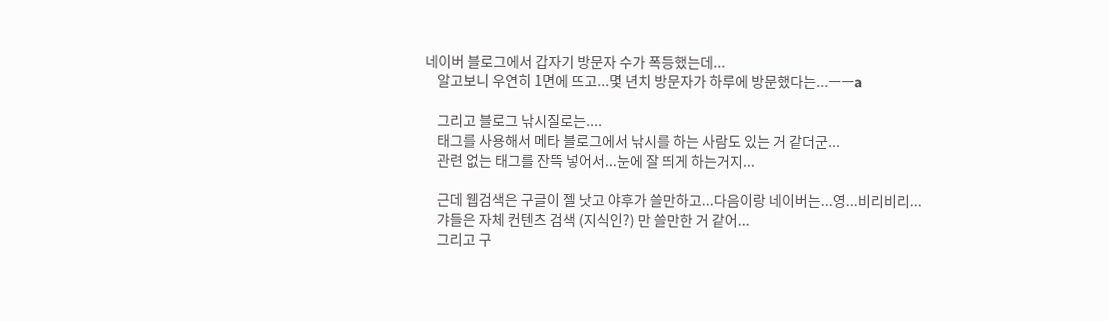네이버 블로그에서 갑자기 방문자 수가 폭등했는데...
    알고보니 우연히 1면에 뜨고...몇 년치 방문자가 하루에 방문했다는...ㅡㅡa

    그리고 블로그 낚시질로는....
    태그를 사용해서 메타 블로그에서 낚시를 하는 사람도 있는 거 같더군...
    관련 없는 태그를 잔뜩 넣어서...눈에 잘 띄게 하는거지...

    근데 웹검색은 구글이 젤 낫고 야후가 쓸만하고...다음이랑 네이버는...영...비리비리...
    갸들은 자체 컨텐츠 검색 (지식인?) 만 쓸만한 거 같어...
    그리고 구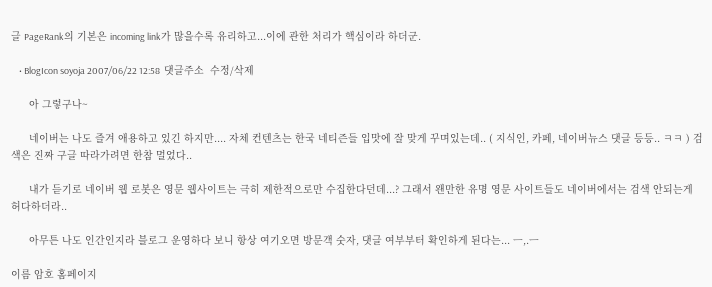글 PageRank의 기본은 incoming link가 많을수록 유리하고...이에 관한 처리가 핵심이라 하더군.

    • BlogIcon soyoja 2007/06/22 12:58  댓글주소  수정/삭제

      아 그렇구나~

      네이버는 나도 즐겨 애용하고 있긴 하지만.... 자체 컨텐츠는 한국 네티즌들 입맛에 잘 맞게 꾸며있는데.. ( 지식인, 카페, 네이버뉴스 댓글 등등.. ㅋㅋ ) 검색은 진짜 구글 따라가려면 한참 멀었다..

      내가 듣기로 네이버 웹 로봇은 영문 웹사이트는 극히 제한적으로만 수집한다던데...? 그래서 왠만한 유명 영문 사이트들도 네이버에서는 검색 안되는게 허다하더라..

      아무튼 나도 인간인지라 블로그 운영하다 보니 항상 여기오면 방문객 숫자, 댓글 여부부터 확인하게 된다는... ㅡ,.ㅡ

이름 암호 홈페이지